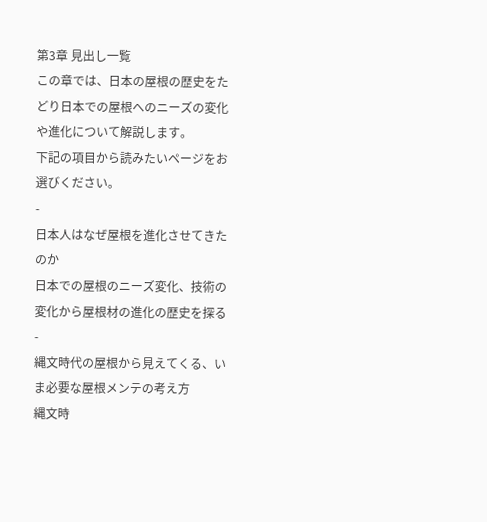第3章 見出し一覧
この章では、日本の屋根の歴史をたどり日本での屋根へのニーズの変化や進化について解説します。
下記の項目から読みたいページをお選びください。
-
日本人はなぜ屋根を進化させてきたのか
日本での屋根のニーズ変化、技術の変化から屋根材の進化の歴史を探る -
縄文時代の屋根から見えてくる、いま必要な屋根メンテの考え方
縄文時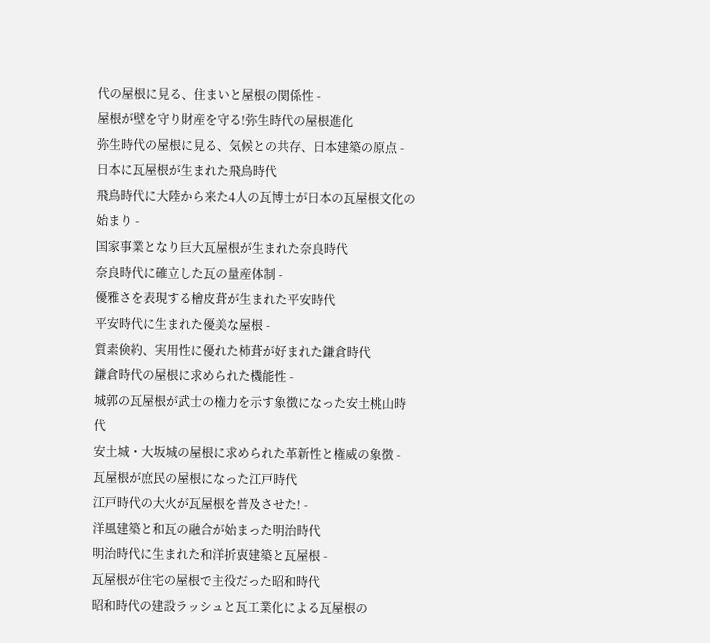代の屋根に見る、住まいと屋根の関係性 -
屋根が壁を守り財産を守る!弥生時代の屋根進化
弥生時代の屋根に見る、気候との共存、日本建築の原点 -
日本に瓦屋根が生まれた飛鳥時代
飛鳥時代に大陸から来た4人の瓦博士が日本の瓦屋根文化の始まり -
国家事業となり巨大瓦屋根が生まれた奈良時代
奈良時代に確立した瓦の量産体制 -
優雅さを表現する檜皮葺が生まれた平安時代
平安時代に生まれた優美な屋根 -
質素倹約、実用性に優れた杮葺が好まれた鎌倉時代
鎌倉時代の屋根に求められた機能性 -
城郭の瓦屋根が武士の権力を示す象徴になった安土桃山時代
安土城・大坂城の屋根に求められた革新性と権威の象徴 -
瓦屋根が庶民の屋根になった江戸時代
江戸時代の大火が瓦屋根を普及させた! -
洋風建築と和瓦の融合が始まった明治時代
明治時代に生まれた和洋折衷建築と瓦屋根 -
瓦屋根が住宅の屋根で主役だった昭和時代
昭和時代の建設ラッシュと瓦工業化による瓦屋根の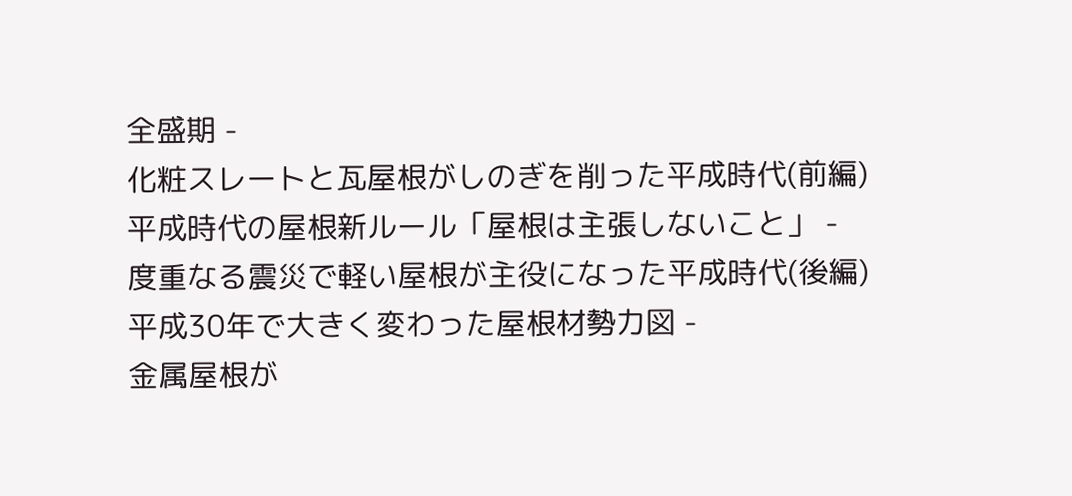全盛期 -
化粧スレートと瓦屋根がしのぎを削った平成時代(前編)
平成時代の屋根新ルール「屋根は主張しないこと」 -
度重なる震災で軽い屋根が主役になった平成時代(後編)
平成30年で大きく変わった屋根材勢力図 -
金属屋根が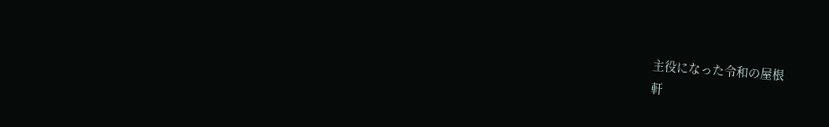主役になった令和の屋根
軒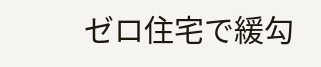ゼロ住宅で緩勾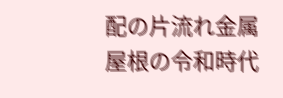配の片流れ金属屋根の令和時代